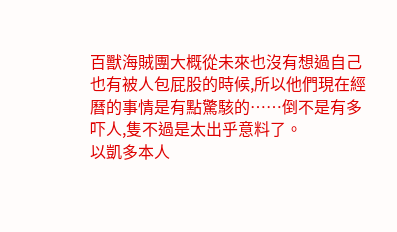百獸海賊團大概從未來也沒有想過自己也有被人包屁股的時候,所以他們現在經曆的事情是有點驚駭的……倒不是有多吓人,隻不過是太出乎意料了。
以凱多本人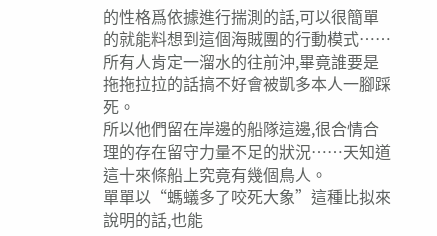的性格爲依據進行揣測的話,可以很簡單的就能料想到這個海賊團的行動模式……所有人肯定一溜水的往前沖,畢竟誰要是拖拖拉拉的話搞不好會被凱多本人一腳踩死。
所以他們留在岸邊的船隊這邊,很合情合理的存在留守力量不足的狀況……天知道這十來條船上究竟有幾個鳥人。
單單以“螞蟻多了咬死大象”這種比拟來說明的話,也能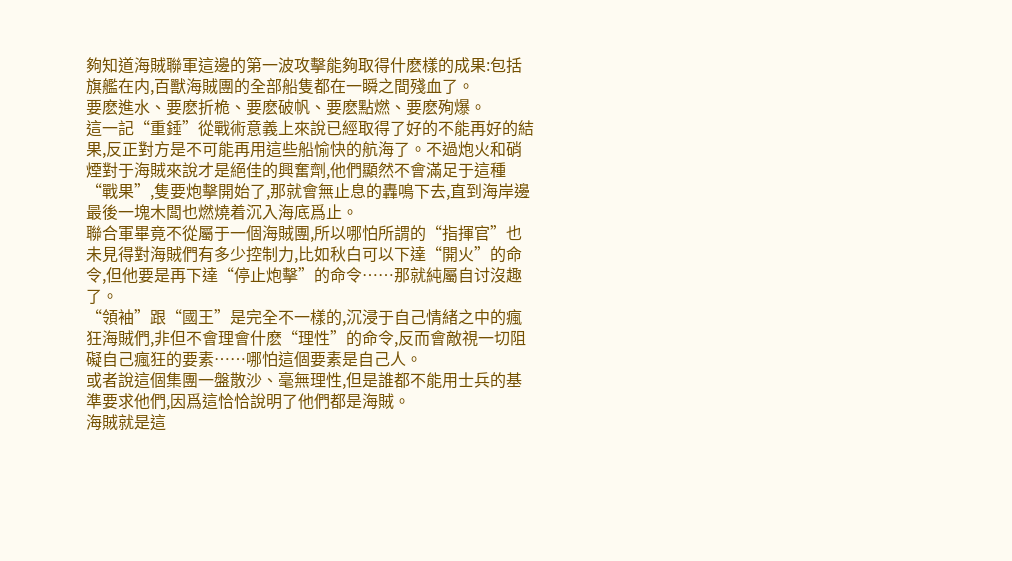夠知道海賊聯軍這邊的第一波攻擊能夠取得什麽樣的成果:包括旗艦在内,百獸海賊團的全部船隻都在一瞬之間殘血了。
要麽進水、要麽折桅、要麽破帆、要麽點燃、要麽殉爆。
這一記“重錘”從戰術意義上來說已經取得了好的不能再好的結果,反正對方是不可能再用這些船愉快的航海了。不過炮火和硝煙對于海賊來說才是絕佳的興奮劑,他們顯然不會滿足于這種“戰果”,隻要炮擊開始了,那就會無止息的轟鳴下去,直到海岸邊最後一塊木闆也燃燒着沉入海底爲止。
聯合軍畢竟不從屬于一個海賊團,所以哪怕所謂的“指揮官”也未見得對海賊們有多少控制力,比如秋白可以下達“開火”的命令,但他要是再下達“停止炮擊”的命令……那就純屬自讨沒趣了。
“領袖”跟“國王”是完全不一樣的,沉浸于自己情緒之中的瘋狂海賊們,非但不會理會什麽“理性”的命令,反而會敵視一切阻礙自己瘋狂的要素……哪怕這個要素是自己人。
或者說這個集團一盤散沙、毫無理性,但是誰都不能用士兵的基準要求他們,因爲這恰恰說明了他們都是海賊。
海賊就是這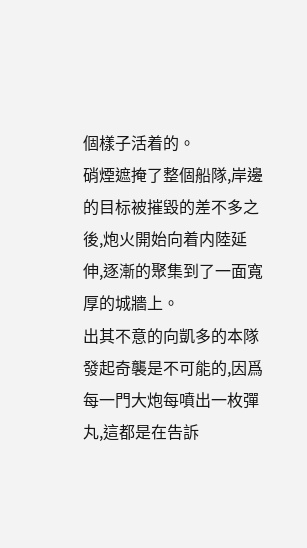個樣子活着的。
硝煙遮掩了整個船隊,岸邊的目标被摧毀的差不多之後,炮火開始向着内陸延伸,逐漸的聚集到了一面寬厚的城牆上。
出其不意的向凱多的本隊發起奇襲是不可能的,因爲每一門大炮每噴出一枚彈丸,這都是在告訴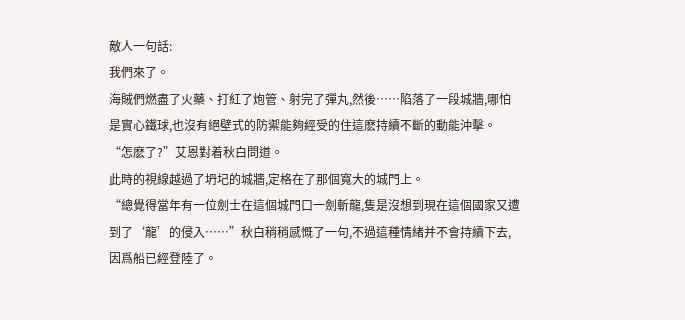敵人一句話:
我們來了。
海賊們燃盡了火藥、打紅了炮管、射完了彈丸,然後……陷落了一段城牆,哪怕是實心鐵球,也沒有絕壁式的防禦能夠經受的住這麽持續不斷的動能沖擊。
“怎麽了?”艾恩對着秋白問道。
此時的視線越過了坍圮的城牆,定格在了那個寬大的城門上。
“總覺得當年有一位劍士在這個城門口一劍斬龍,隻是沒想到現在這個國家又遭到了‘龍’的侵入……”秋白稍稍感慨了一句,不過這種情緒并不會持續下去,因爲船已經登陸了。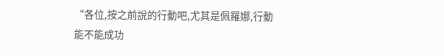“各位,按之前說的行動吧,尤其是佩羅娜,行動能不能成功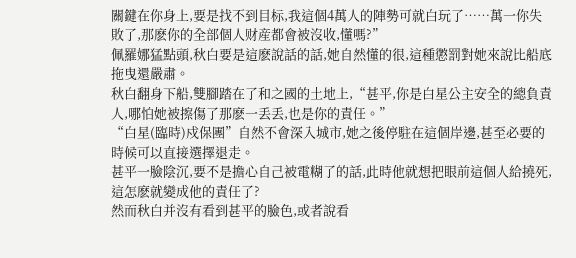關鍵在你身上,要是找不到目标,我這個4萬人的陣勢可就白玩了……萬一你失敗了,那麽你的全部個人财産都會被沒收,懂嗎?”
佩羅娜猛點頭,秋白要是這麽說話的話,她自然懂的很,這種懲罰對她來說比船底拖曳還嚴肅。
秋白翻身下船,雙腳踏在了和之國的土地上,“甚平,你是白星公主安全的總負責人,哪怕她被擦傷了那麽一丢丢,也是你的責任。”
“白星(臨時)戍保團”自然不會深入城市,她之後停駐在這個岸邊,甚至必要的時候可以直接選擇退走。
甚平一臉陰沉,要不是擔心自己被電糊了的話,此時他就想把眼前這個人給撓死,這怎麽就變成他的責任了?
然而秋白并沒有看到甚平的臉色,或者說看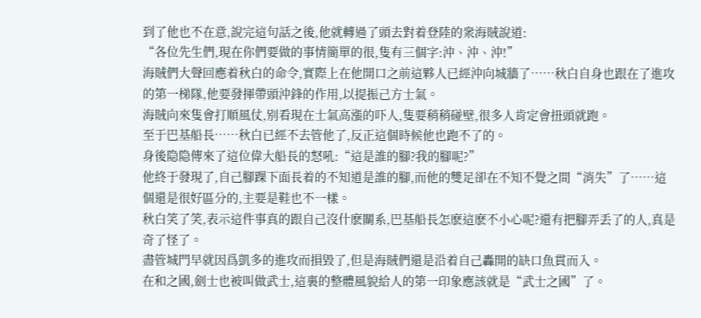到了他也不在意,說完這句話之後,他就轉過了頭去對着登陸的衆海賊說道:
“各位先生們,現在你們要做的事情簡單的很,隻有三個字:沖、沖、沖!”
海賊們大聲回應着秋白的命令,實際上在他開口之前這夥人已經沖向城牆了……秋白自身也跟在了進攻的第一梯隊,他要發揮帶頭沖鋒的作用,以提振己方士氣。
海賊向來隻會打順風仗,别看現在士氣高漲的吓人,隻要稍稍碰壁,很多人肯定會扭頭就跑。
至于巴基船長……秋白已經不去管他了,反正這個時候他也跑不了的。
身後隐隐傳來了這位偉大船長的怒吼:“這是誰的腳?我的腳呢?”
他終于發現了,自己腳踝下面長着的不知道是誰的腳,而他的雙足卻在不知不覺之間“消失”了……這個還是很好區分的,主要是鞋也不一樣。
秋白笑了笑,表示這件事真的跟自己沒什麽關系,巴基船長怎麽這麽不小心呢?還有把腳弄丢了的人,真是奇了怪了。
盡管城門早就因爲凱多的進攻而損毀了,但是海賊們還是沿着自己轟開的缺口魚貫而入。
在和之國,劍士也被叫做武士,這裏的整體風貌給人的第一印象應該就是“武士之國”了。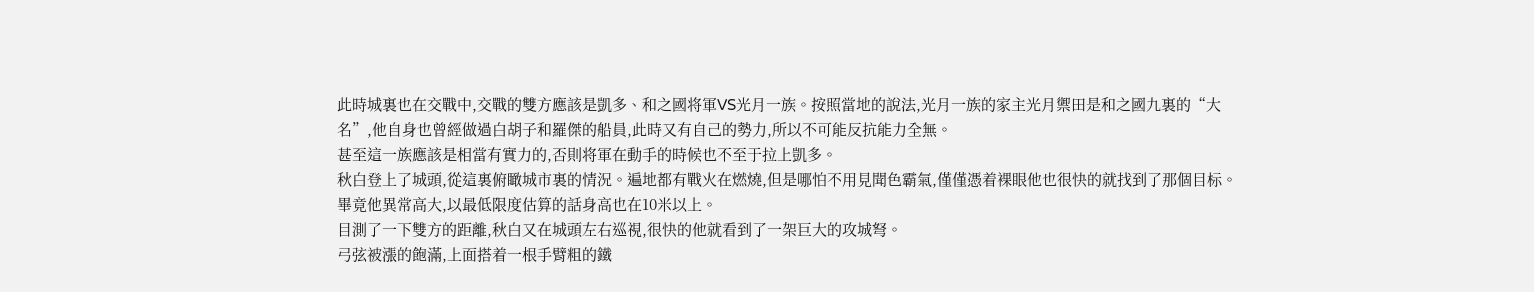此時城裏也在交戰中,交戰的雙方應該是凱多、和之國将軍VS光月一族。按照當地的說法,光月一族的家主光月禦田是和之國九裏的“大名”,他自身也曾經做過白胡子和羅傑的船員,此時又有自己的勢力,所以不可能反抗能力全無。
甚至這一族應該是相當有實力的,否則将軍在動手的時候也不至于拉上凱多。
秋白登上了城頭,從這裏俯瞰城市裏的情況。遍地都有戰火在燃燒,但是哪怕不用見聞色霸氣,僅僅憑着裸眼他也很快的就找到了那個目标。
畢竟他異常高大,以最低限度估算的話身高也在10米以上。
目測了一下雙方的距離,秋白又在城頭左右巡視,很快的他就看到了一架巨大的攻城弩。
弓弦被漲的飽滿,上面搭着一根手臂粗的鐵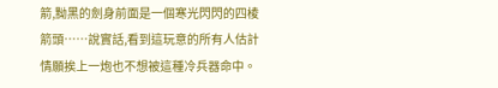箭,黝黑的劍身前面是一個寒光閃閃的四棱箭頭……說實話,看到這玩意的所有人估計情願挨上一炮也不想被這種冷兵器命中。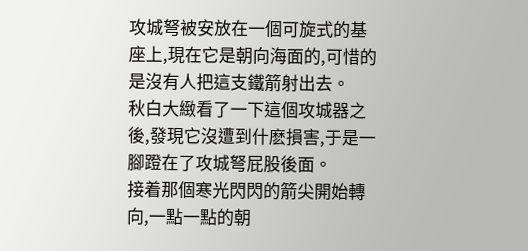攻城弩被安放在一個可旋式的基座上,現在它是朝向海面的,可惜的是沒有人把這支鐵箭射出去。
秋白大緻看了一下這個攻城器之後,發現它沒遭到什麽損害,于是一腳蹬在了攻城弩屁股後面。
接着那個寒光閃閃的箭尖開始轉向,一點一點的朝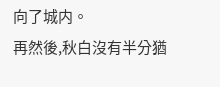向了城内。
再然後,秋白沒有半分猶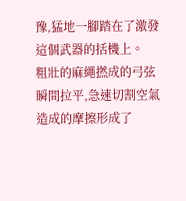豫,猛地一腳踏在了激發這個武器的括機上。
粗壯的麻繩撚成的弓弦瞬間拉平,急速切割空氣造成的摩擦形成了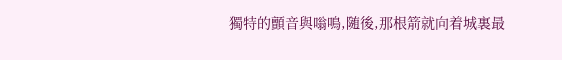獨特的顫音與嗡鳴,随後,那根箭就向着城裏最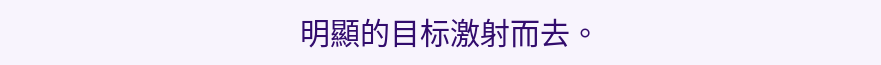明顯的目标激射而去。